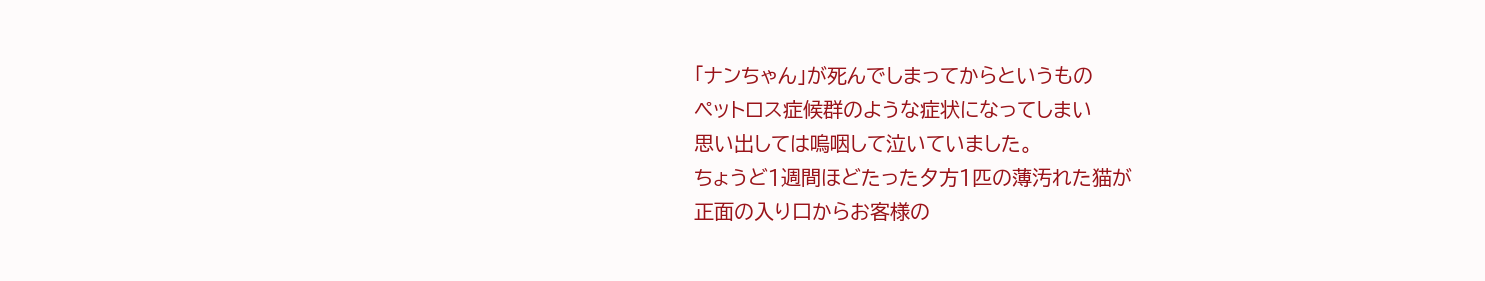「ナンちゃん」が死んでしまってからというもの
ペットロス症候群のような症状になってしまい
思い出しては嗚咽して泣いていました。
ちょうど1週間ほどたった夕方1匹の薄汚れた猫が
正面の入り口からお客様の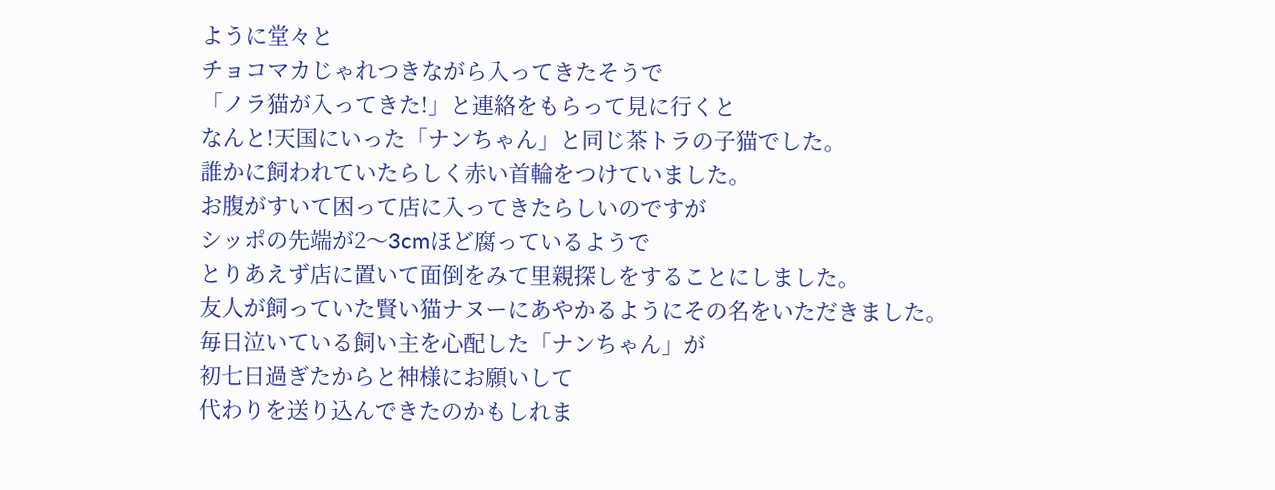ように堂々と
チョコマカじゃれつきながら入ってきたそうで
「ノラ猫が入ってきた!」と連絡をもらって見に行くと
なんと!天国にいった「ナンちゃん」と同じ茶トラの子猫でした。
誰かに飼われていたらしく赤い首輪をつけていました。
お腹がすいて困って店に入ってきたらしいのですが
シッポの先端が2〜3cmほど腐っているようで
とりあえず店に置いて面倒をみて里親探しをすることにしました。
友人が飼っていた賢い猫ナヌーにあやかるようにその名をいただきました。
毎日泣いている飼い主を心配した「ナンちゃん」が
初七日過ぎたからと神様にお願いして
代わりを送り込んできたのかもしれま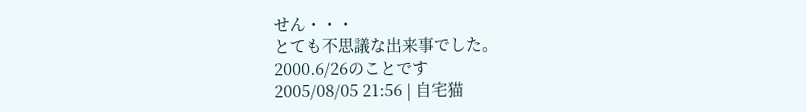せん・・・
とても不思議な出来事でした。
2000.6/26のことです
2005/08/05 21:56 | 自宅猫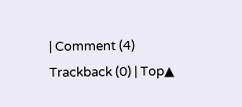| Comment (4) Trackback (0) | Top▲